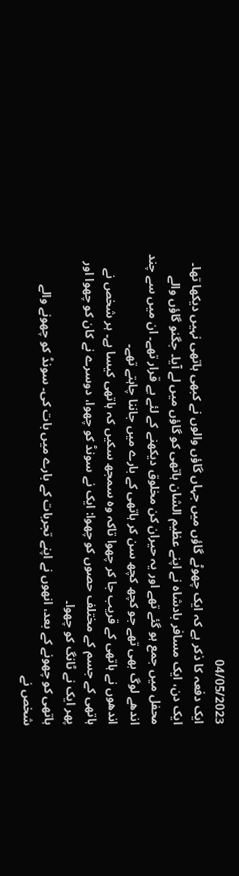04/05/2023
ایک دفعہ کا ذکر ہے کہ ایک چھوٹے گاؤں میں جہاں گاؤں والوں نے کبھی ہاتھی نہیں دیکھا تھا۔ ایک دن، ایک مسافر بادشاہ نے اپنے عظیم الشان ہاتھی کو گاؤں میں لے آیا۔ جگنو گاؤں والے محفل میں جمع ہو گئے تھے اور یہ حیران کن مخلوق دیکھنے کے لئے بے قرار تھے۔ ان میں سے چند اندھے لوگ بھی تھے جو کچھ کچھ سن کر ہاتھی کے بارے میں جاننا چاہتے تھے۔
اندھوں نے ہاتھی کے قریب جا کر چھوا تاکہ وہ سمجھ سکیں کہ ہاتھی کیسا ہے۔ ہر شخص نے ہاتھی کے جسم کے مختلف حصوں کو چھوا: ایک نے سونڈ کو چھوا، دوسرے نے کان کو چھوا اور پھر ایک نے ٹانگ کو چھوا۔
ہاتھی کو چھونے کے بعد، انھوں نے اپنے تجربات کے بارے میں بات کی۔ سونڈ کو چھونے والے شخص نے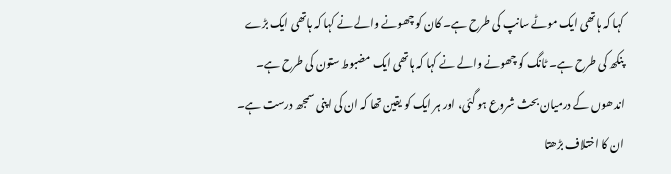کہا کہ ہاتھی ایک موٹے سانپ کی طرح ہے۔ کان کو چھونے والے نے کہا کہ ہاتھی ایک بڑے پنکھ کی طرح ہے۔ ٹانگ کو چھونے والے نے کہا کہ ہاتھی ایک مضبوط ستون کی طرح ہے۔
اندھوں کے درمیان بحث شروع ہو گئی، اور ہر ایک کو یقین تھا کہ ان کی اپنی سمجھ درست ہے۔ ان کا اختلاف بڑھتا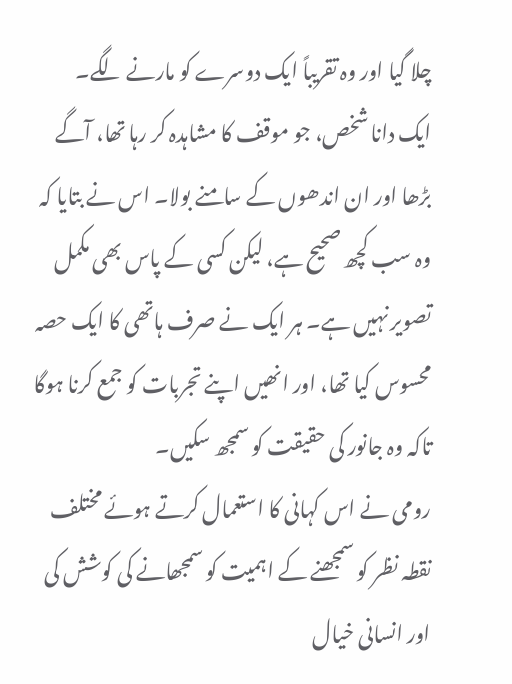چلا گیا اور وہ تقریباً ایک دوسرے کو مارنے لگے۔
ایک دانا شخص، جو موقف کا مشاہدہ کر رہا تھا، آگے بڑھا اور ان اندھوں کے سامنے بولا۔ اس نے بتایا کہ وہ سب کچھ صحیح ہے، لیکن کسی کے پاس بھی مکمل تصویر نہیں ہے۔ ہر ایک نے صرف ہاتھی کا ایک حصہ محسوس کیا تھا، اور انھیں اپنے تجربات کو جمع کرنا ہوگا تاکہ وہ جانور کی حقیقت کو سمجھ سکیں۔
رومی نے اس کہانی کا استعمال کرتے ہوئے مختلف نقطہ نظر کو سمجھنے کے اہمیت کو سمجھانے کی کوشش کی اور انسانی خیال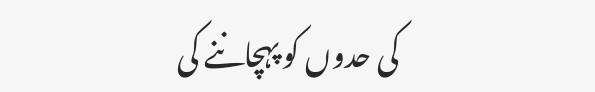کی حدوں کو پہچاننے کی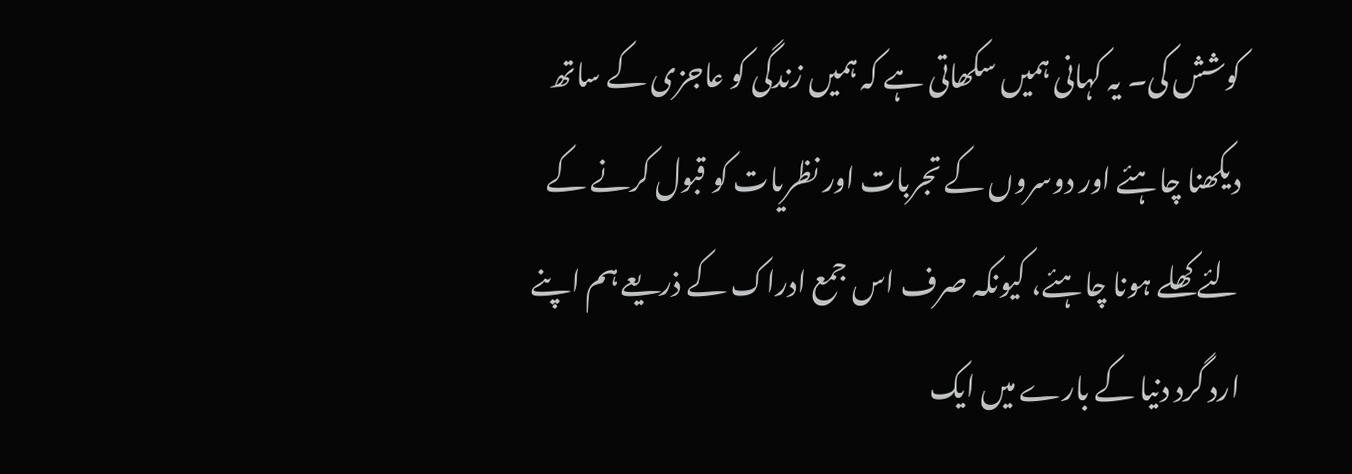کوشش کی۔ یہ کہانی ہمیں سکھاتی ہے کہ ہمیں زندگی کو عاجزی کے ساتھ دیکھنا چاہئے اور دوسروں کے تجربات اور نظریات کو قبول کرنے کے لئے کھلے ہونا چاہئے، کیونکہ صرف اس جمع ادراک کے ذریعے ہم اپنے ارد گرد دنیا کے بارے میں ایک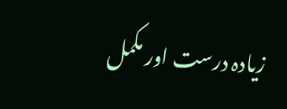زیادہ درست اور مکمل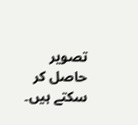تصویر حاصل کر سکتے ہیں۔